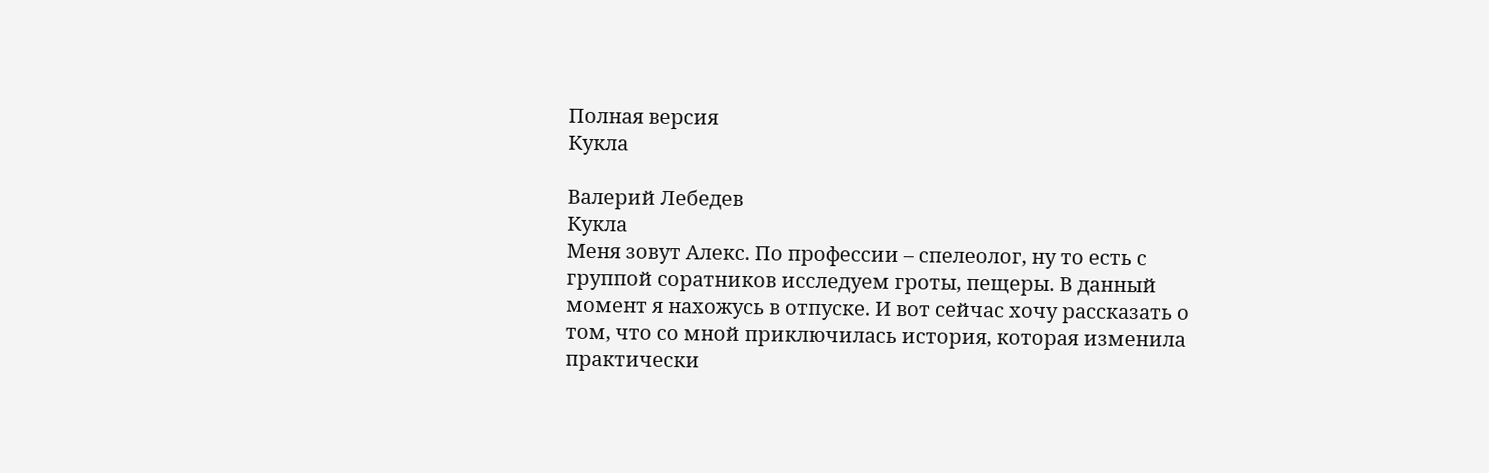Полная версия
Кукла

Валерий Лебедев
Кукла
Меня зовут Алекс. По профессии – спелеолог, ну то есть с группой соратников исследуем гроты, пещеры. В данный момент я нахожусь в отпуске. И вот сейчас хочу рассказать о том, что со мной приключилась история, которая изменила практически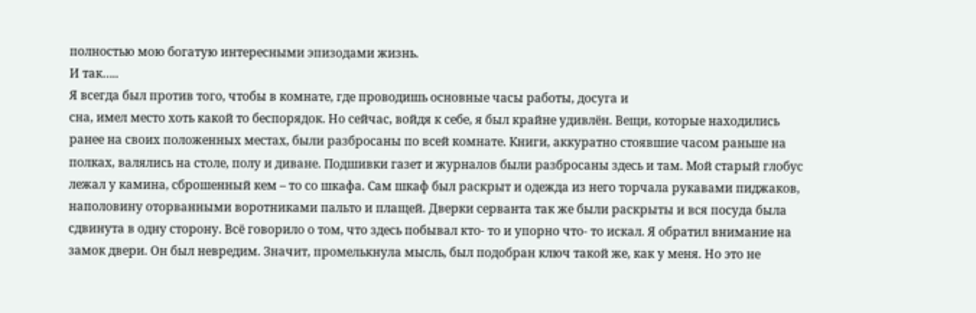полностью мою богатую интересными эпизодами жизнь.
И так…..
Я всегда был против того, чтобы в комнате, где проводишь основные часы работы, досуга и
сна, имел место хоть какой то беспорядок. Но сейчас, войдя к себе, я был крайне удивлён. Вещи, которые находились ранее на своих положенных местах, были разбросаны по всей комнате. Книги, аккуратно стоявшие часом раньше на полках, валялись на столе, полу и диване. Подшивки газет и журналов были разбросаны здесь и там. Мой старый глобус лежал у камина, сброшенный кем – то со шкафа. Сам шкаф был раскрыт и одежда из него торчала рукавами пиджаков, наполовину оторванными воротниками пальто и плащей. Дверки серванта так же были раскрыты и вся посуда была сдвинута в одну сторону. Всё говорило о том, что здесь побывал кто- то и упорно что- то искал. Я обратил внимание на замок двери. Он был невредим. Значит, промелькнула мысль, был подобран ключ такой же, как у меня. Но это не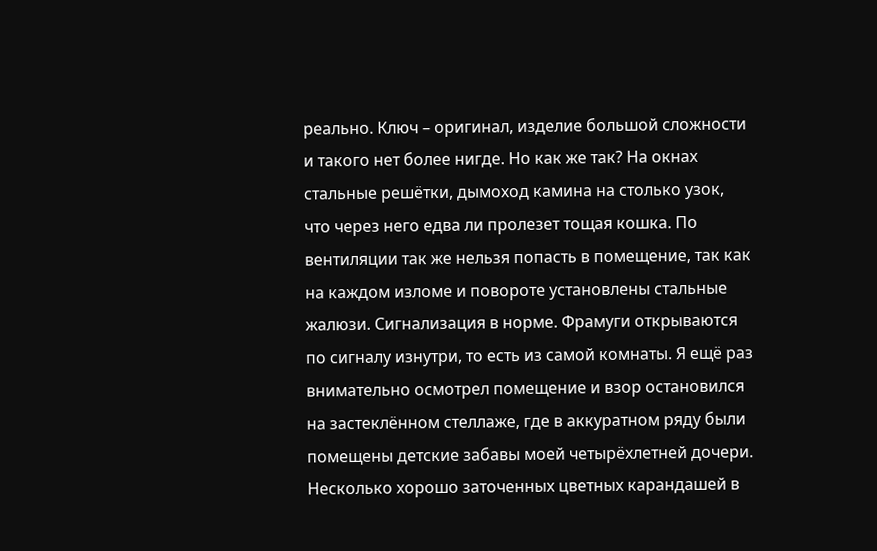реально. Ключ – оригинал, изделие большой сложности и такого нет более нигде. Но как же так? На окнах стальные решётки, дымоход камина на столько узок, что через него едва ли пролезет тощая кошка. По вентиляции так же нельзя попасть в помещение, так как на каждом изломе и повороте установлены стальные жалюзи. Сигнализация в норме. Фрамуги открываются по сигналу изнутри, то есть из самой комнаты. Я ещё раз внимательно осмотрел помещение и взор остановился на застеклённом стеллаже, где в аккуратном ряду были помещены детские забавы моей четырёхлетней дочери. Несколько хорошо заточенных цветных карандашей в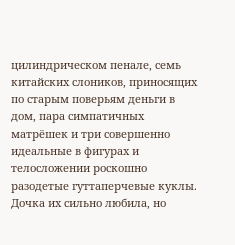цилиндрическом пенале, семь китайских слоников, приносящих по старым поверьям деньги в дом, пара симпатичных матрёшек и три совершенно идеальные в фигурах и телосложении роскошно разодетые гуттаперчевые куклы. Дочка их сильно любила, но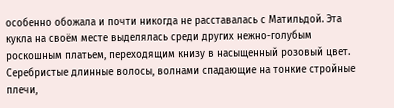особенно обожала и почти никогда не расставалась с Матильдой. Эта кукла на своём месте выделялась среди других нежно-голубым роскошным платьем, переходящим книзу в насыщенный розовый цвет. Серебристые длинные волосы, волнами спадающие на тонкие стройные плечи,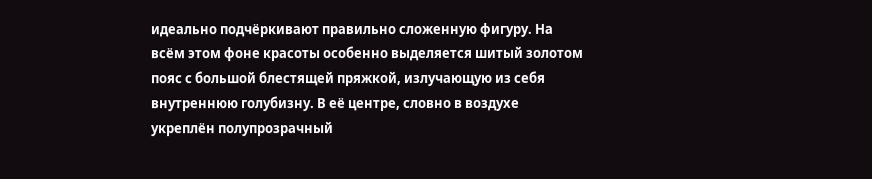идеально подчёркивают правильно сложенную фигуру. На всём этом фоне красоты особенно выделяется шитый золотом пояс с большой блестящей пряжкой, излучающую из себя внутреннюю голубизну. В её центре, словно в воздухе укреплён полупрозрачный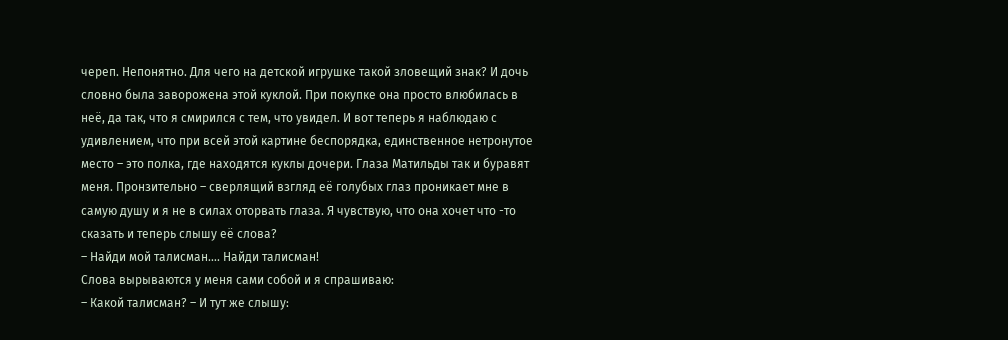череп. Непонятно. Для чего на детской игрушке такой зловещий знак? И дочь словно была заворожена этой куклой. При покупке она просто влюбилась в неё, да так, что я смирился с тем, что увидел. И вот теперь я наблюдаю с удивлением, что при всей этой картине беспорядка, единственное нетронутое место – это полка, где находятся куклы дочери. Глаза Матильды так и буравят меня. Пронзительно – сверлящий взгляд её голубых глаз проникает мне в самую душу и я не в силах оторвать глаза. Я чувствую, что она хочет что -то сказать и теперь слышу её слова?
– Найди мой талисман…. Найди талисман!
Слова вырываются у меня сами собой и я спрашиваю:
– Какой талисман? – И тут же слышу: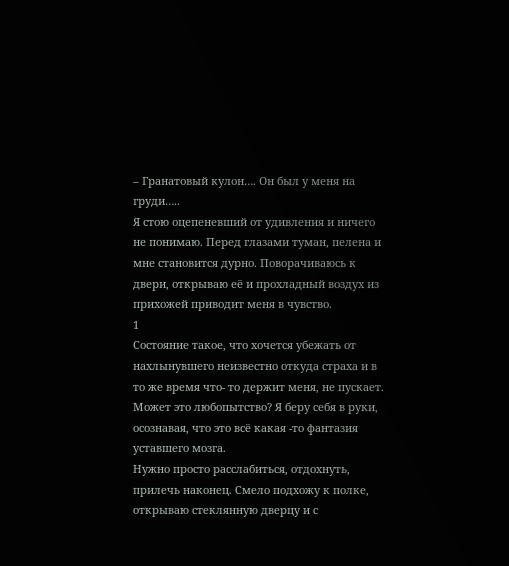– Гранатовый кулон…. Он был у меня на груди…..
Я стою оцепеневший от удивления и ничего не понимаю. Перед глазами туман, пелена и мне становится дурно. Поворачиваюсь к двери, открываю её и прохладный воздух из прихожей приводит меня в чувство.
1
Состояние такое, что хочется убежать от нахлынувшего неизвестно откуда страха и в то же время что- то держит меня, не пускает. Может это любопытство? Я беру себя в руки, осознавая, что это всё какая -то фантазия уставшего мозга.
Нужно просто расслабиться, отдохнуть, прилечь наконец. Смело подхожу к полке, открываю стеклянную дверцу и с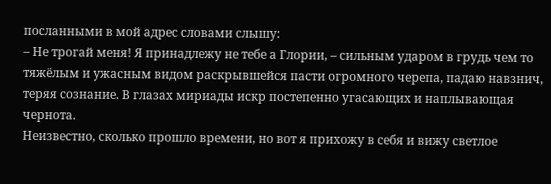посланными в мой адрес словами слышу:
– Не трогай меня! Я принадлежу не тебе а Глории, – сильным ударом в грудь чем то тяжёлым и ужасным видом раскрывшейся пасти огромного черепа, падаю навзнич, теряя сознание. В глазах мириады искр постепенно угасающих и наплывающая чернота.
Неизвестно, сколько прошло времени, но вот я прихожу в себя и вижу светлое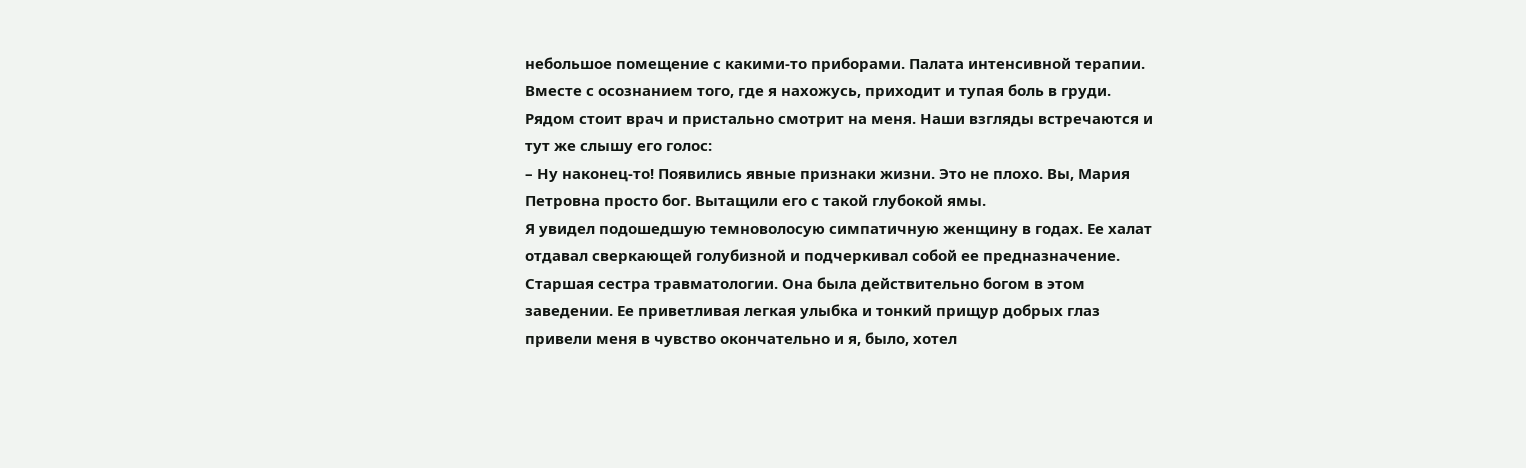небольшое помещение с какими-то приборами. Палата интенсивной терапии. Вместе с осознанием того, где я нахожусь, приходит и тупая боль в груди. Рядом стоит врач и пристально смотрит на меня. Наши взгляды встречаются и тут же слышу его голос:
– Ну наконец-то! Появились явные признаки жизни. Это не плохо. Вы, Мария Петровна просто бог. Вытащили его с такой глубокой ямы.
Я увидел подошедшую темноволосую симпатичную женщину в годах. Ее халат отдавал сверкающей голубизной и подчеркивал собой ее предназначение. Старшая сестра травматологии. Она была действительно богом в этом заведении. Ее приветливая легкая улыбка и тонкий прищур добрых глаз привели меня в чувство окончательно и я, было, хотел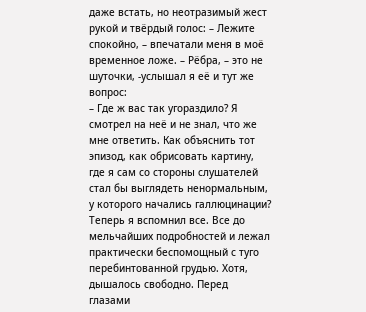даже встать, но неотразимый жест рукой и твёрдый голос: – Лежите спокойно, – впечатали меня в моё временное ложе. – Рёбра, – это не шуточки, -услышал я её и тут же вопрос:
– Где ж вас так угораздило? Я смотрел на неё и не знал, что же мне ответить. Как объяснить тот эпизод, как обрисовать картину, где я сам со стороны слушателей стал бы выглядеть ненормальным, у которого начались галлюцинации? Теперь я вспомнил все. Все до мельчайших подробностей и лежал практически беспомощный с туго перебинтованной грудью. Хотя, дышалось свободно. Перед глазами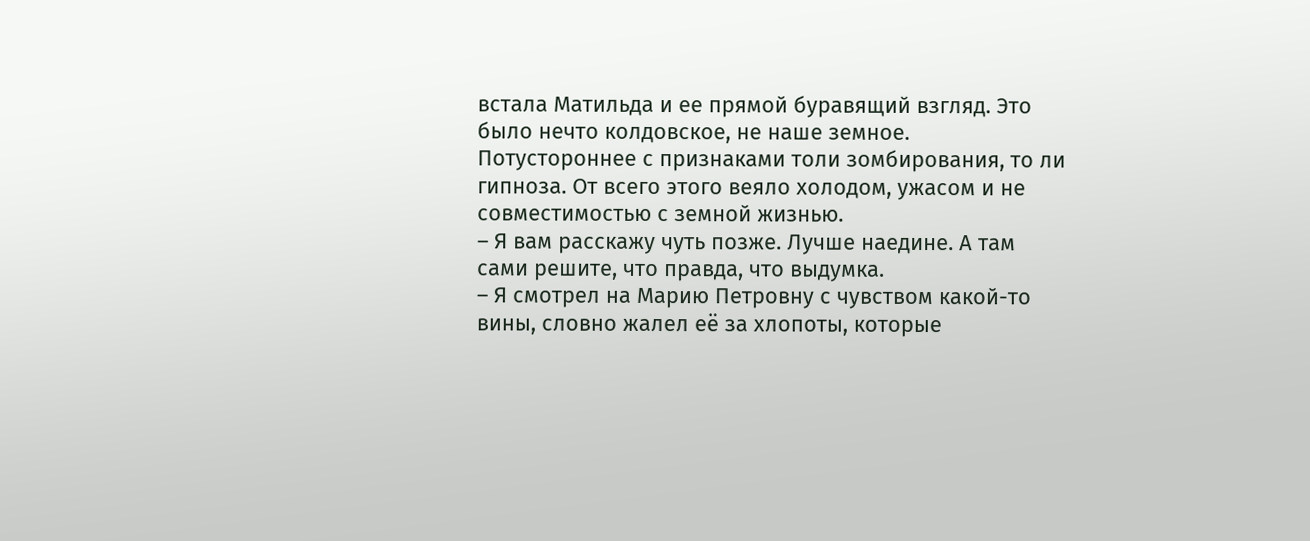встала Матильда и ее прямой буравящий взгляд. Это было нечто колдовское, не наше земное. Потустороннее с признаками толи зомбирования, то ли гипноза. От всего этого веяло холодом, ужасом и не совместимостью с земной жизнью.
– Я вам расскажу чуть позже. Лучше наедине. А там сами решите, что правда, что выдумка.
– Я смотрел на Марию Петровну с чувством какой-то вины, словно жалел её за хлопоты, которые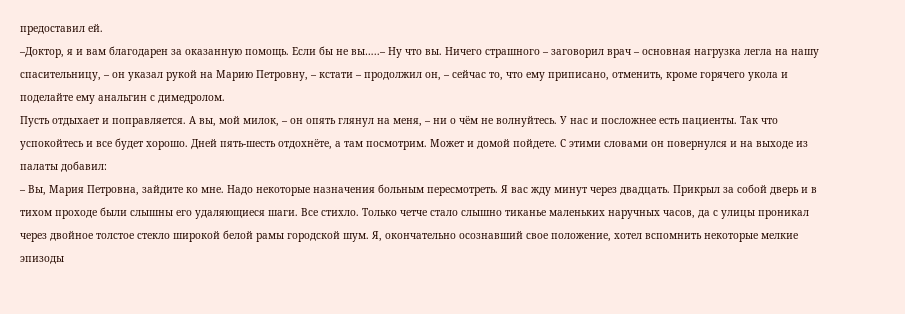предоставил ей.
–Доктор, я и вам благодарен за оказанную помощь. Если бы не вы…..– Ну что вы. Ничего страшного – заговорил врач – основная нагрузка легла на нашу спасительницу, – он указал рукой на Марию Петровну, – кстати – продолжил он, – сейчас то, что ему приписано, отменить, кроме горячего укола и поделайте ему анальгин с димедролом.
Пусть отдыхает и поправляется. А вы, мой милок, – он опять глянул на меня, – ни о чём не волнуйтесь. У нас и посложнее есть пациенты. Так что успокойтесь и все будет хорошо. Дней пять-шесть отдохнёте, а там посмотрим. Может и домой пойдете. С этими словами он повернулся и на выходе из палаты добавил:
– Вы, Мария Петровна, зайдите ко мне. Надо некоторые назначения больным пересмотреть. Я вас жду минут через двадцать. Прикрыл за собой дверь и в тихом проходе были слышны его удаляющиеся шаги. Все стихло. Только четче стало слышно тиканье маленьких наручных часов, да с улицы проникал через двойное толстое стекло широкой белой рамы городской шум. Я, окончательно осознавший свое положение, хотел вспомнить некоторые мелкие эпизоды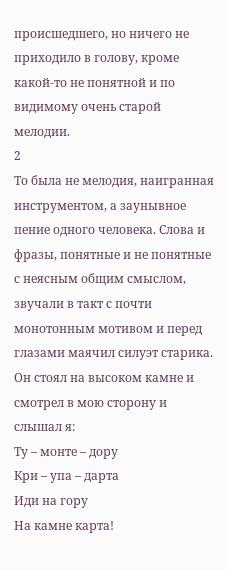происшедшего, но ничего не приходило в голову, кроме какой-то не понятной и по видимому очень старой мелодии.
2
То была не мелодия, наигранная инструментом, а заунывное пение одного человека. Слова и фразы, понятные и не понятные с неясным общим смыслом, звучали в такт с почти монотонным мотивом и перед глазами маячил силуэт старика. Он стоял на высоком камне и смотрел в мою сторону и слышал я:
Ту – монте – дору
Кри – упа – дарта
Иди на гору
На камне карта!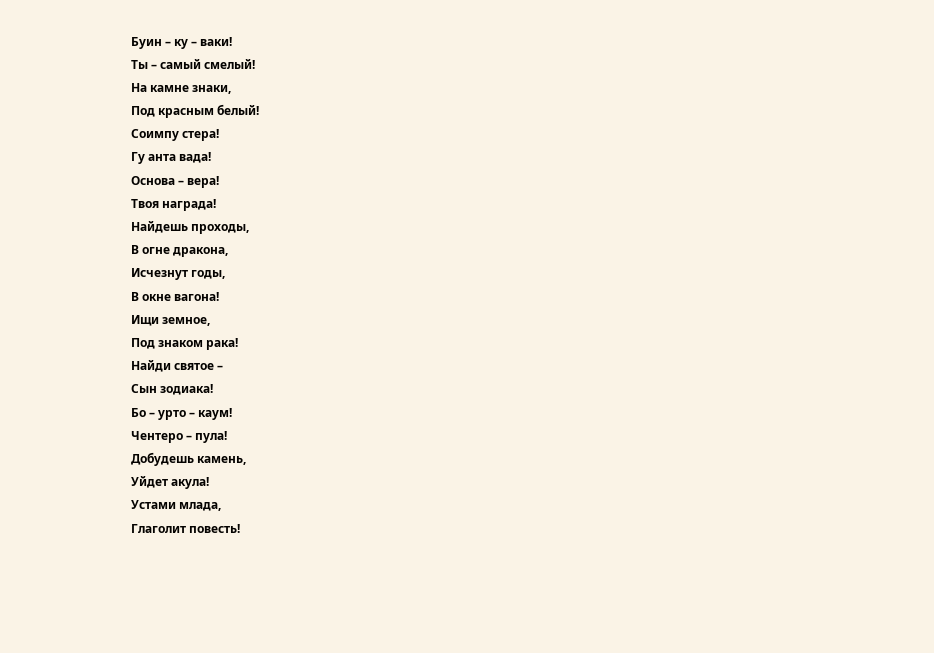Буин – ку – ваки!
Ты – самый смелый!
На камне знаки,
Под красным белый!
Соимпу стера!
Гу анта вада!
Основа – вера!
Твоя награда!
Найдешь проходы,
В огне дракона,
Исчезнут годы,
В окне вагона!
Ищи земное,
Под знаком рака!
Найди святое –
Сын зодиака!
Бо – урто – каум!
Чентеро – пула!
Добудешь камень,
Уйдет акула!
Устами млада,
Глаголит повесть!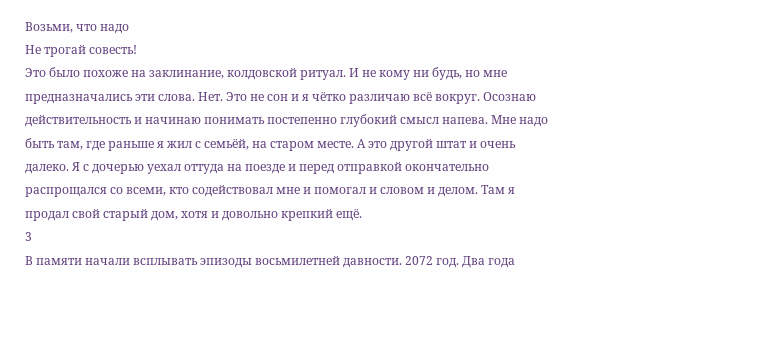Возьми, что надо
Не трогай совесть!
Это было похоже на заклинание, колдовской ритуал. И не кому ни будь, но мне предназначались эти слова. Нет. Это не сон и я чётко различаю всё вокруг. Осознаю действительность и начинаю понимать постепенно глубокий смысл напева. Мне надо быть там, где раньше я жил с семьёй, на старом месте. А это другой штат и очень далеко. Я с дочерью уехал оттуда на поезде и перед отправкой окончательно распрощался со всеми, кто содействовал мне и помогал и словом и делом. Там я продал свой старый дом, хотя и довольно крепкий ещё.
3
В памяти начали всплывать эпизоды восьмилетней давности. 2072 год. Два года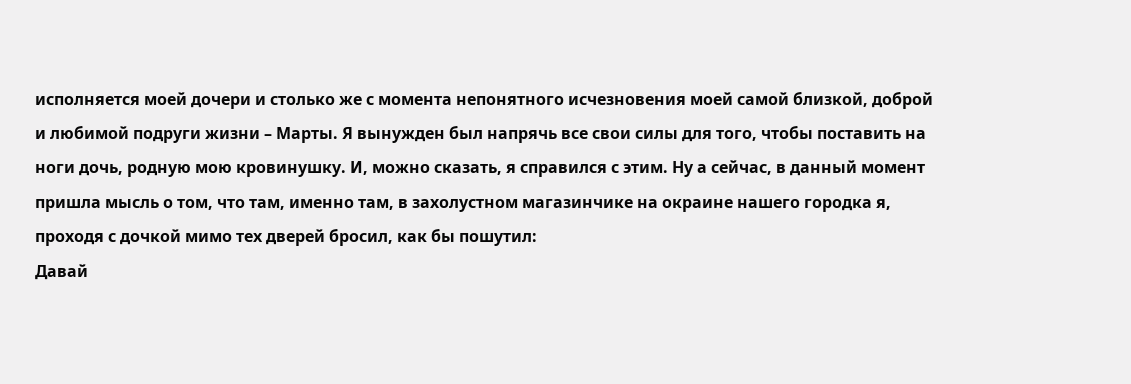исполняется моей дочери и столько же с момента непонятного исчезновения моей самой близкой, доброй и любимой подруги жизни – Марты. Я вынужден был напрячь все свои силы для того, чтобы поставить на ноги дочь, родную мою кровинушку. И, можно сказать, я справился с этим. Ну а сейчас, в данный момент пришла мысль о том, что там, именно там, в захолустном магазинчике на окраине нашего городка я, проходя с дочкой мимо тех дверей бросил, как бы пошутил:
Давай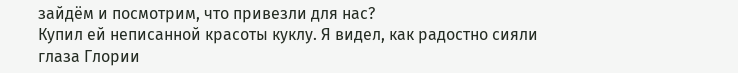зайдём и посмотрим, что привезли для нас?
Купил ей неписанной красоты куклу. Я видел, как радостно сияли глаза Глории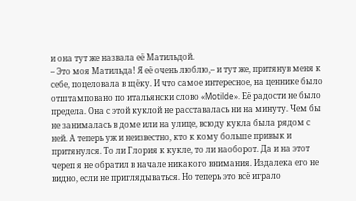и она тут же назвала её Матильдой.
– Это моя Матильда! Я её очень люблю,– и тут же, притянув меня к себе, поцеловала в щёку. И что самое интересное, на ценнике было отштамповано по итальянски слово «Motilde». Её радости не было предела. Она с этой куклой не расставалась ни на минуту. Чем бы не занималась в доме или на улице, всюду кукла была рядом с ней. А теперь уж и неизвестно, кто к кому больше привык и притянулся. То ли Глория к кукле, то ли наоборот. Да и на этот череп я не обратил в начале никакого внимания. Издалека его не видно, если не приглядываться. Но теперь это всё играло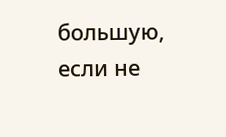большую, если не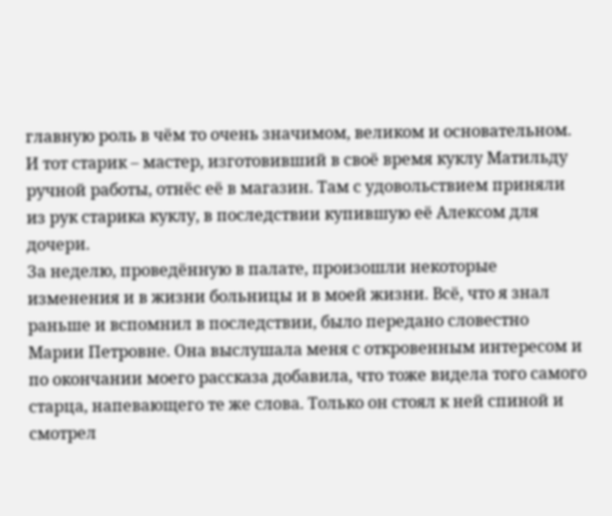главную роль в чём то очень значимом, великом и основательном. И тот старик – мастер, изготовивший в своё время куклу Матильду ручной работы, отнёс её в магазин. Там с удовольствием приняли из рук старика куклу, в последствии купившую её Алексом для дочери.
За неделю, проведённую в палате, произошли некоторые изменения и в жизни больницы и в моей жизни. Всё, что я знал раньше и вспомнил в последствии, было передано словестно Марии Петровне. Она выслушала меня с откровенным интересом и по окончании моего рассказа добавила, что тоже видела того самого старца, напевающего те же слова. Только он стоял к ней спиной и смотрел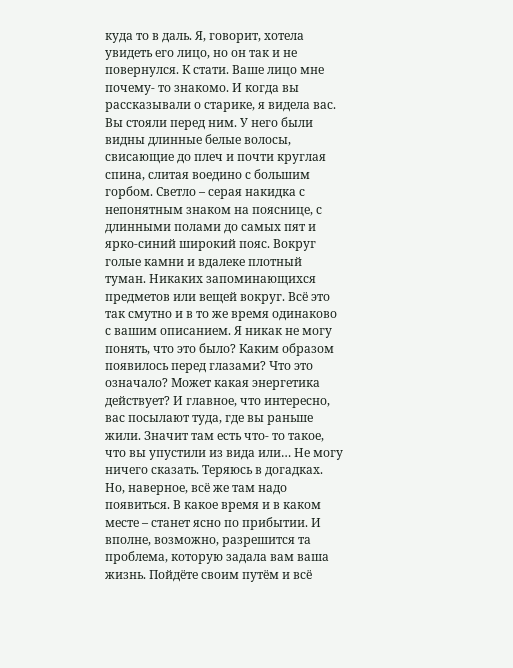куда то в даль. Я, говорит, хотела увидеть его лицо, но он так и не повернулся. К стати. Ваше лицо мне почему- то знакомо. И когда вы рассказывали о старике, я видела вас. Вы стояли перед ним. У него были видны длинные белые волосы, свисающие до плеч и почти круглая спина, слитая воедино с большим горбом. Светло – серая накидка с непонятным знаком на пояснице, с длинными полами до самых пят и ярко-синий широкий пояс. Вокруг голые камни и вдалеке плотный туман. Никаких запоминающихся предметов или вещей вокруг. Всё это так смутно и в то же время одинаково с вашим описанием. Я никак не могу понять, что это было? Каким образом появилось перед глазами? Что это означало? Может какая энергетика действует? И главное, что интересно, вас посылают туда, где вы раньше жили. Значит там есть что- то такое, что вы упустили из вида или… Не могу ничего сказать. Теряюсь в догадках. Но, наверное, всё же там надо появиться. В какое время и в каком месте – станет ясно по прибытии. И вполне, возможно, разрешится та проблема, которую задала вам ваша жизнь. Пойдёте своим путём и всё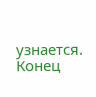узнается.
Конец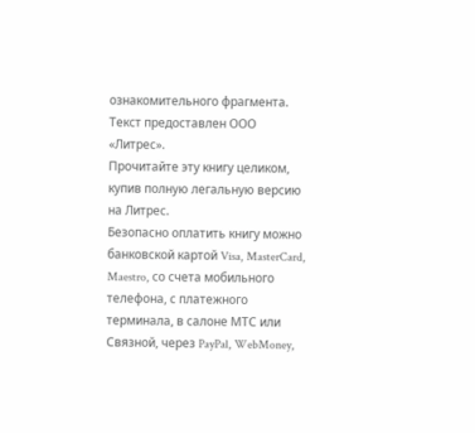ознакомительного фрагмента.
Текст предоставлен ООО «Литрес».
Прочитайте эту книгу целиком, купив полную легальную версию на Литрес.
Безопасно оплатить книгу можно банковской картой Visa, MasterCard, Maestro, со счета мобильного телефона, с платежного терминала, в салоне МТС или Связной, через PayPal, WebMoney,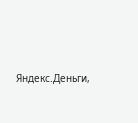Яндекс.Деньги,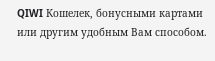QIWI Кошелек, бонусными картами или другим удобным Вам способом.